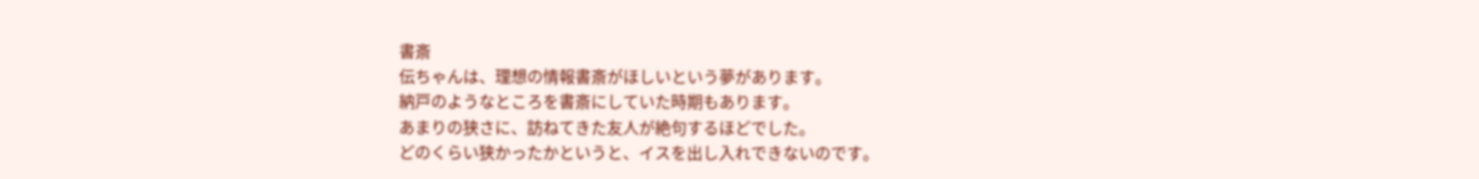書斎
伝ちゃんは、理想の情報書斎がほしいという夢があります。
納戸のようなところを書斎にしていた時期もあります。
あまりの狭さに、訪ねてきた友人が絶句するほどでした。
どのくらい狭かったかというと、イスを出し入れできないのです。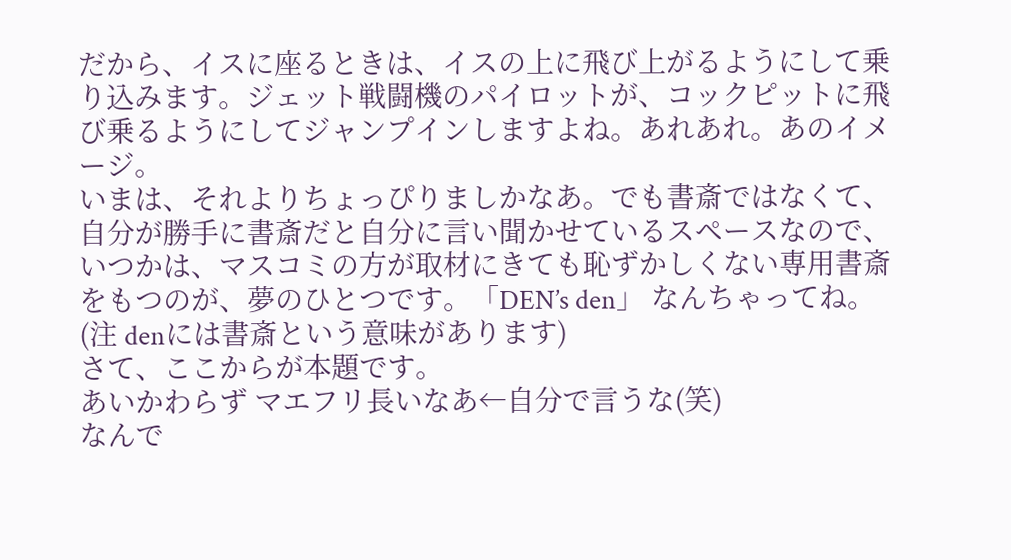だから、イスに座るときは、イスの上に飛び上がるようにして乗り込みます。ジェット戦闘機のパイロットが、コックピットに飛び乗るようにしてジャンプインしますよね。あれあれ。あのイメージ。
いまは、それよりちょっぴりましかなあ。でも書斎ではなくて、自分が勝手に書斎だと自分に言い聞かせているスペースなので、いつかは、マスコミの方が取材にきても恥ずかしくない専用書斎をもつのが、夢のひとつです。「DEN’s den」 なんちゃってね。
(注 denには書斎という意味があります)
さて、ここからが本題です。
あいかわらず マエフリ長いなあ←自分で言うな(笑)
なんで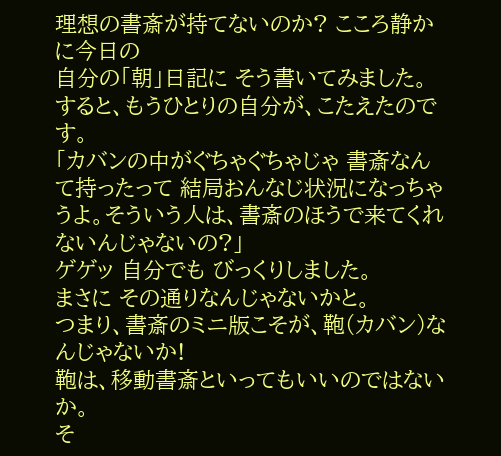理想の書斎が持てないのか? こころ静かに今日の
自分の「朝」日記に そう書いてみました。
すると、もうひとりの自分が、こたえたのです。
「カバンの中がぐちゃぐちゃじゃ 書斎なんて持ったって 結局おんなじ状況になっちゃうよ。そういう人は、書斎のほうで来てくれないんじゃないの?」
ゲゲッ 自分でも びっくりしました。
まさに その通りなんじゃないかと。
つまり、書斎のミニ版こそが、鞄(カバン)なんじゃないか!
鞄は、移動書斎といってもいいのではないか。
そ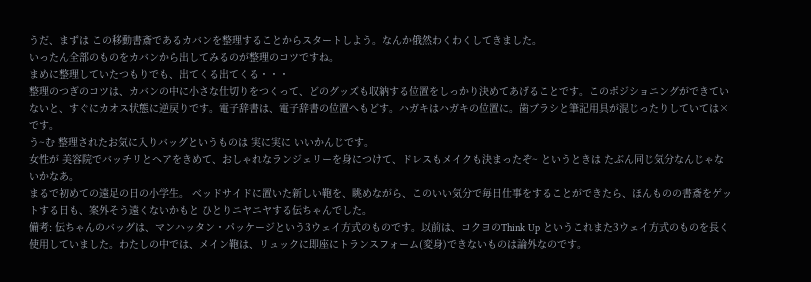うだ、まずは この移動書斎であるカバンを整理することからスタートしよう。なんか俄然わくわくしてきました。
いったん全部のものをカバンから出してみるのが整理のコツですね。
まめに整理していたつもりでも、出てくる出てくる・・・
整理のつぎのコツは、カバンの中に小さな仕切りをつくって、どのグッズも収納する位置をしっかり決めてあげることです。このポジショニングができていないと、すぐにカオス状態に逆戻りです。電子辞書は、電子辞書の位置へもどす。ハガキはハガキの位置に。歯ブラシと筆記用具が混じったりしていては×です。
う~む 整理されたお気に入りバッグというものは 実に実に いいかんじです。
女性が 美容院でバッチリとヘアをきめて、おしゃれなランジェリーを身につけて、ドレスもメイクも決まったぞ~ というときは たぶん同じ気分なんじゃないかなあ。
まるで初めての遠足の日の小学生。 ベッドサイドに置いた新しい鞄を、眺めながら、このいい気分で毎日仕事をすることができたら、ほんものの書斎をゲットする日も、案外そう遠くないかもと ひとりニヤニヤする伝ちゃんでした。
備考: 伝ちゃんのバッグは、マンハッタン・パッケージという3ウェイ方式のものです。以前は、コクヨのThink Up というこれまた3ウェイ方式のものを長く使用していました。わたしの中では、メイン鞄は、リュックに即座にトランスフォーム(変身)できないものは論外なのです。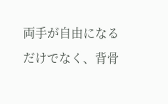両手が自由になるだけでなく、背骨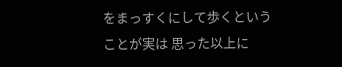をまっすくにして歩くということが実は 思った以上に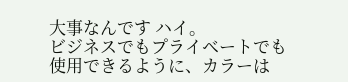大事なんです ハイ。
ビジネスでもプライベートでも使用できるように、カラーは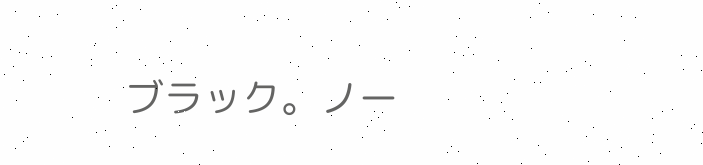ブラック。ノー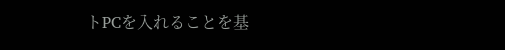トPCを入れることを基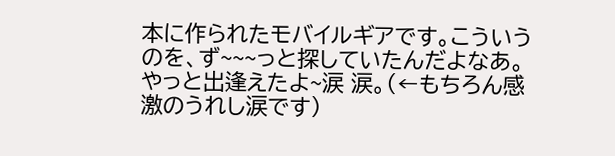本に作られたモバイルギアです。こういうのを、ず~~~っと探していたんだよなあ。
やっと出逢えたよ~涙 涙。(←もちろん感激のうれし涙です)